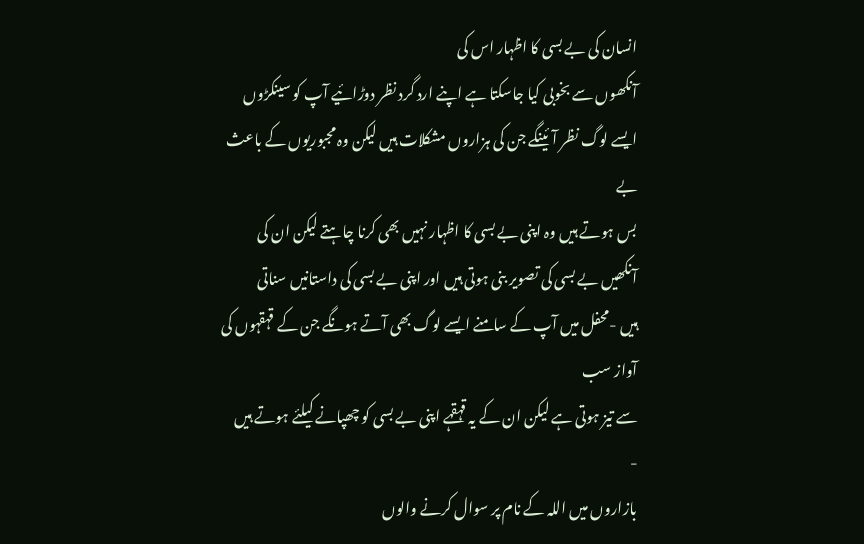انسان کی بے بسی کا اظہار اس کی
آنکھوں سے بخوبی کیا جاسکتا ہے اپنے ارد گرد نظر دوڑائیے آپ کو سینکڑوں
ایسے لوگ نظر آئینگے جن کی ہزاروں مشکلات ہیں لیکن وہ مجبوریوں کے باعث بے
بس ہوتے ہیں وہ اپنی بے بسی کا اظہار نہیں بھی کرنا چاہتے لیکن ان کی
آنکھیں بے بسی کی تصویر بنی ہوتی ہیں اور اپنی بے بسی کی داستانیں سناتی
ہیں -محفل میں آپ کے سامنے ایسے لوگ بھی آتے ہونگے جن کے قہقہوں کی آواز سب
سے تیز ہوتی ہے لیکن ان کے یہ قہقہے اپنی بے بسی کو چھپانے کیلئے ہوتے ہیں
-
بازاروں میں اللہ کے نام پر سوال کرنے والوں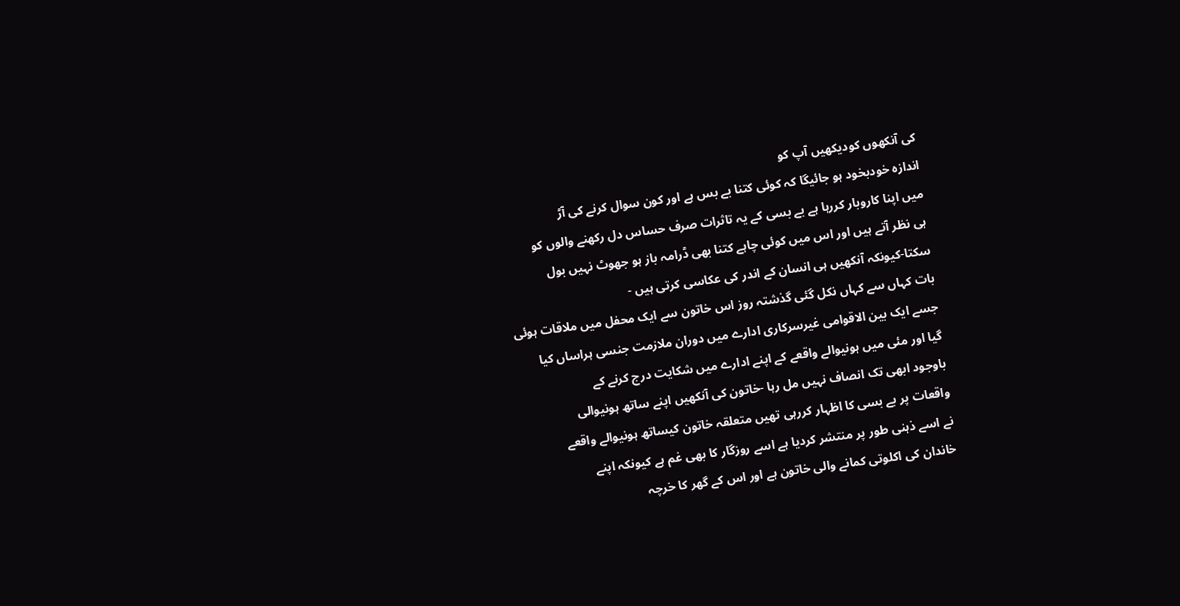کی آنکھوں کودیکھیں آپ کو
اندازہ خودبخود ہو جائیگا کہ کوئی کتنا بے بس ہے اور کون سوال کرنے کی آڑ
میں اپنا کاروبار کررہا ہے بے بسی کے یہ تاثرات صرف حساس دل رکھنے والوں کو
ہی نظر آتے ہیں اور اس میں کوئی چاہے کتنا بھی ڈرامہ باز ہو جھوٹ نہیں بول
سکتا-کیونکہ آنکھیں ہی انسان کے اندر کی عکاسی کرتی ہیں -
بات کہاں سے کہاں نکل گئی گذشتہ روز اس خاتون سے ایک محفل میں ملاقات ہوئی
جسے ایک بین الاقوامی غیرسرکاری ادارے میں دوران ملازمت جنسی ہراساں کیا
گیا اور مئی میں ہونیوالے واقعے کے اپنے ادارے میں شکایت درج کرنے کے
باوجود ابھی تک انصاف نہیں مل رہا -خاتون کی آنکھیں اپنے ساتھ ہونیوالی
واقعات پر بے بسی کا اظہار کررہی تھیں متعلقہ خاتون کیساتھ ہونیوالے واقعے
نے اسے ذہنی طور پر منتشر کردیا ہے اسے روزگار کا بھی غم ہے کیونکہ اپنے
خاندان کی اکلوتی کمانے والی خاتون ہے اور اس کے گھر کا خرچہ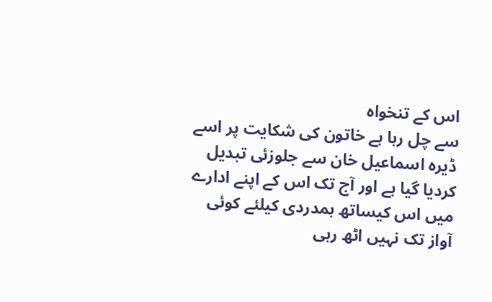اس کے تنخواہ
سے چل رہا ہے خاتون کی شکایت پر اسے ڈیرہ اسماعیل خان سے جلوزئی تبدیل
کردیا گیا ہے اور آج تک اس کے اپنے ادارے میں اس کیساتھ ہمدردی کیلئے کوئی
آواز تک نہیں اٹھ رہی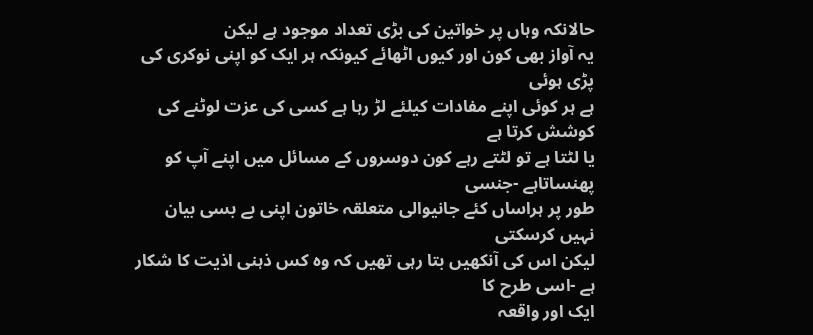حالانکہ وہاں پر خواتین کی بڑی تعداد موجود ہے لیکن
یہ آواز بھی کون اور کیوں اٹھائے کیونکہ ہر ایک کو اپنی نوکری کی پڑی ہوئی
ہے ہر کوئی اپنے مفادات کیلئے لڑ رہا ہے کسی کی عزت لوٹنے کی کوشش کرتا ہے
یا لٹتا ہے تو لٹتے رہے کون دوسروں کے مسائل میں اپنے آپ کو پھنساتاہے -جنسی
طور پر ہراساں کئے جانیوالی متعلقہ خاتون اپنی بے بسی بیان نہیں کرسکتی
لیکن اس کی آنکھیں بتا رہی تھیں کہ وہ کس ذہنی اذیت کا شکار ہے -اسی طرح کا
ایک اور واقعہ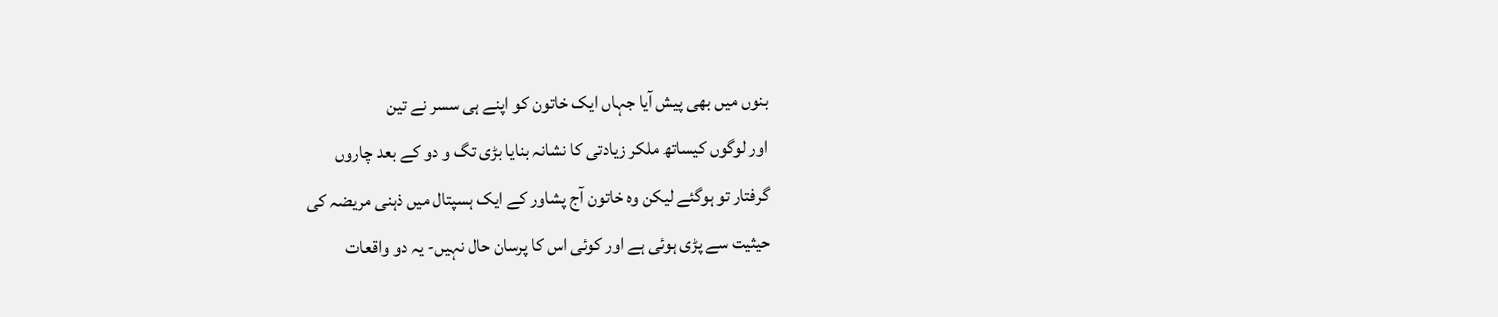بنوں میں بھی پیش آیا جہاں ایک خاتون کو اپنے ہی سسر نے تین
اور لوگوں کیساتھ ملکر زیادتی کا نشانہ بنایا بڑی تگ و دو کے بعد چاروں
گرفتار تو ہوگئے لیکن وہ خاتون آج پشاور کے ایک ہسپتال میں ذہنی مریضہ کی
حیثیت سے پڑی ہوئی ہے اور کوئی اس کا پرسان حال نہیں- یہ دو واقعات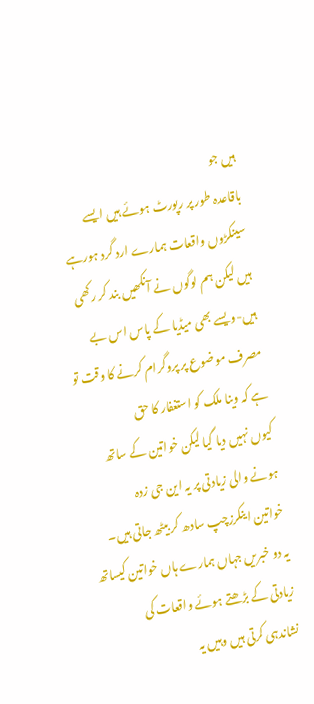ہیں جو
باقاعدہ طور پر رپورٹ ہوئے ہیں ایسے سینکڑوں واقعات ہمارے ارد گرد ہورہے
ہیں لیکن ہم لوگوں نے آنکھیں بند کر رکھی ہیں-ویسے بھی میڈیا کے پاس اس بے
مصرف موضوع پر پروگرام کرنے کا وقت تو ہے کہ وینا ملک کو استغفار کا حق
کیوں نہیں دیا گیا لیکن خواتین کے ساتھ ہونے والی زیادتی پر یہ این جی زدہ
خواتین اینکرزچپ سادھ کر بیٹھ جاتی ہیں۔
یہ دو خبریں جہاں ہمارے ہاں خواتین کیساتھ زیادتی کے بڑھتے ہوئے واقعات کی
نشاندہی کرتی ہیں وہیں یہ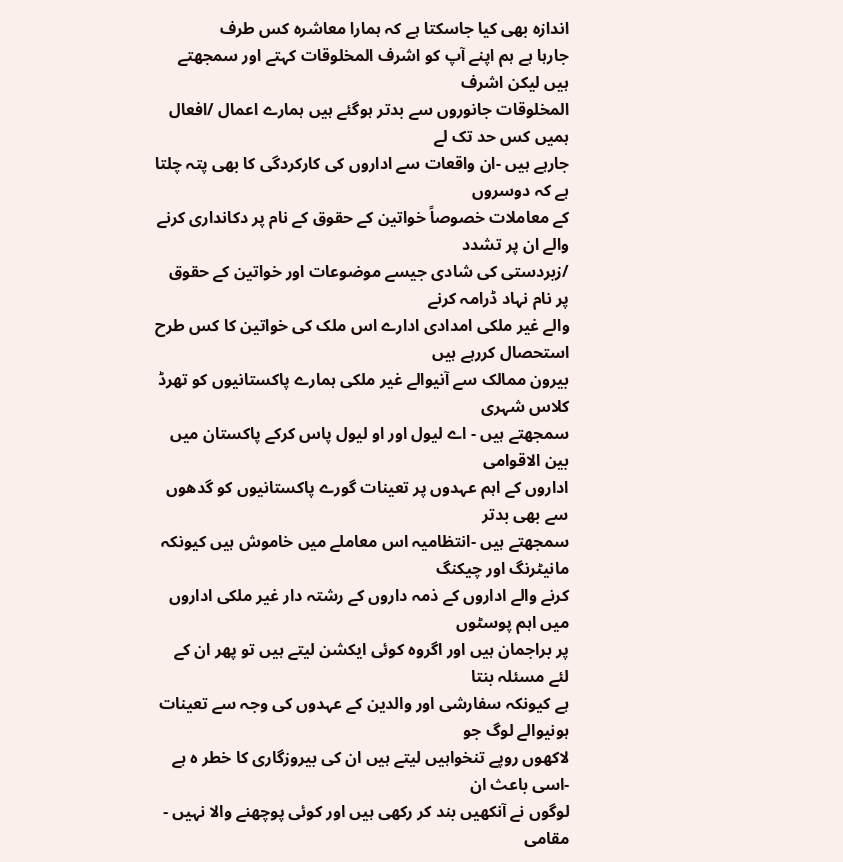اندازہ بھی کیا جاسکتا ہے کہ ہمارا معاشرہ کس طرف
جارہا ہے ہم اپنے آپ کو اشرف المخلوقات کہتے اور سمجھتے ہیں لیکن اشرف
المخلوقات جانوروں سے بدتر ہوگئے ہیں ہمارے اعمال /افعال ہمیں کس حد تک لے
جارہے ہیں -ان واقعات سے اداروں کی کارکردگی کا بھی پتہ چلتا ہے کہ دوسروں
کے معاملات خصوصاً خواتین کے حقوق کے نام پر دکانداری کرنے والے ان پر تشدد
/زبردستی کی شادی جیسے موضوعات اور خواتین کے حقوق پر نام نہاد ڈرامہ کرنے
والے غیر ملکی امدادی ادارے اس ملک کی خواتین کا کس طرح استحصال کررہے ہیں
بیرون ممالک سے آنیوالے غیر ملکی ہمارے پاکستانیوں کو تھرڈ کلاس شہری
سمجھتے ہیں - اے لیول اور او لیول پاس کرکے پاکستان میں بین الاقوامی
اداروں کے اہم عہدوں پر تعینات گورے پاکستانیوں کو گدھوں سے بھی بدتر
سمجھتے ہیں -انتظامیہ اس معاملے میں خاموش ہیں کیونکہ مانیٹرنگ اور چیکنگ
کرنے والے اداروں کے ذمہ داروں کے رشتہ دار غیر ملکی اداروں میں اہم پوسٹوں
پر براجمان ہیں اور اگروہ کوئی ایکشن لیتے ہیں تو پھر ان کے لئے مسئلہ بنتا
ہے کیونکہ سفارشی اور والدین کے عہدوں کی وجہ سے تعینات ہونیوالے لوگ جو
لاکھوں روپے تنخواہیں لیتے ہیں ان کی بیروزگاری کا خطر ہ ہے -اسی باعث ان
لوگوں نے آنکھیں بند کر رکھی ہیں اور کوئی پوچھنے والا نہیں - مقامی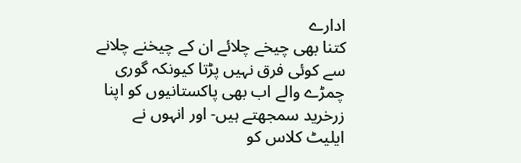ادارے
کتنا بھی چیخے چلائے ان کے چیخنے چلانے سے کوئی فرق نہیں پڑتا کیونکہ گوری
چمڑے والے اب بھی پاکستانیوں کو اپنا زرخرید سمجھتے ہیں- اور انہوں نے
ایلیٹ کلاس کو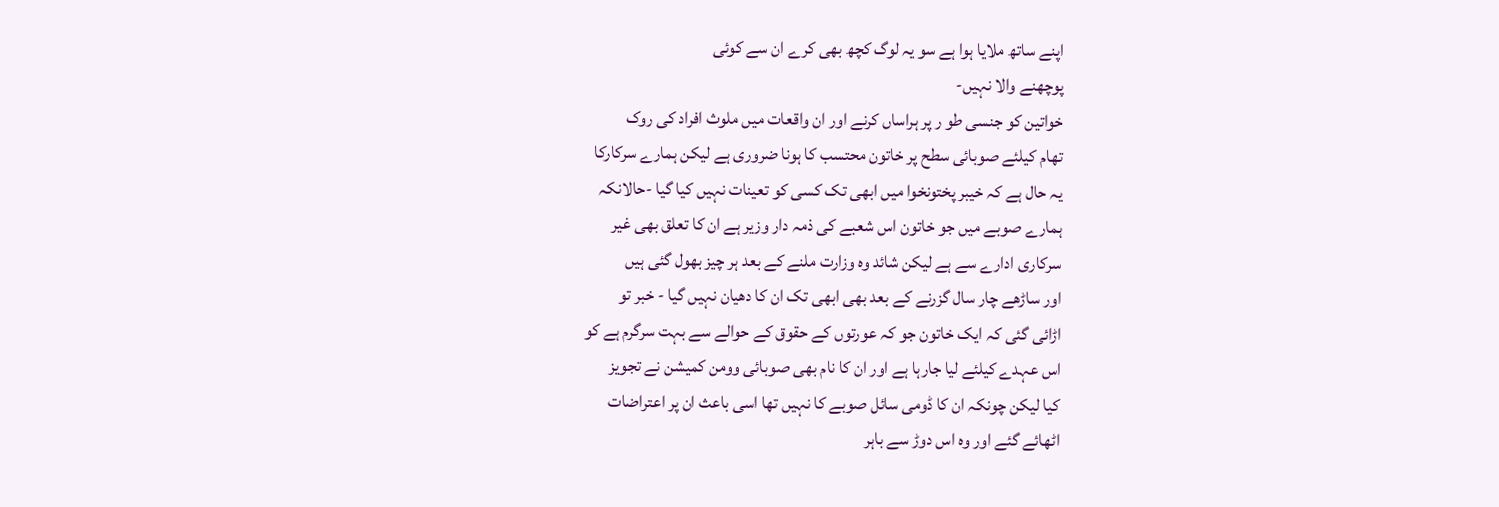اپنے ساتھ ملایا ہوا ہے سو یہ لوگ کچھ بھی کرے ان سے کوئی
پوچھنے والا نہیں-
خواتین کو جنسی طو ر پر ہراساں کرنے اور ان واقعات میں ملوث افراد کی روک
تھام کیلئے صوبائی سطح پر خاتون محتسب کا ہونا ضروری ہے لیکن ہمارے سرکارکا
یہ حال ہے کہ خیبر پختونخوا میں ابھی تک کسی کو تعینات نہیں کیا گیا -حالانکہ
ہمارے صوبے میں جو خاتون اس شعبے کی ذمہ دار وزیر ہے ان کا تعلق بھی غیر
سرکاری ادارے سے ہے لیکن شائد وہ وزارت ملنے کے بعد ہر چیز بھول گئی ہیں
اور ساڑھے چار سال گزرنے کے بعد بھی ابھی تک ان کا دھیان نہیں گیا - خبر تو
اڑائی گئی کہ ایک خاتون جو کہ عورتوں کے حقوق کے حوالے سے بہت سرگرم ہے کو
اس عہدے کیلئے لیا جارہا ہے اور ان کا نام بھی صوبائی وومن کمیشن نے تجویز
کیا لیکن چونکہ ان کا ڈومی سائل صوبے کا نہیں تھا اسی باعث ان پر اعتراضات
اٹھائے گئے اور وہ اس دوڑ سے باہر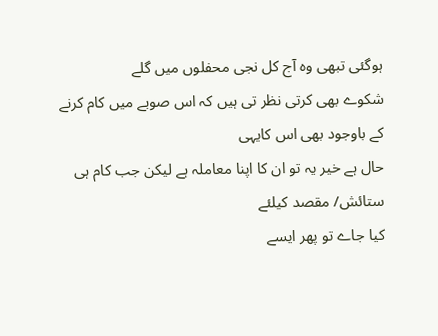ہوگئی تبھی وہ آج کل نجی محفلوں میں گلے
شکوے بھی کرتی نظر تی ہیں کہ اس صوبے میں کام کرنے کے باوجود بھی اس کایہی
حال ہے خیر یہ تو ان کا اپنا معاملہ ہے لیکن جب کام ہی ستائش/ مقصد کیلئے
کیا جاے تو پھر ایسے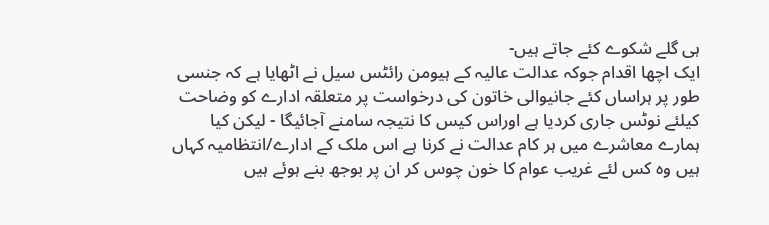ہی گلے شکوے کئے جاتے ہیں-
ایک اچھا اقدام جوکہ عدالت عالیہ کے ہیومن رائٹس سیل نے اٹھایا ہے کہ جنسی
طور پر ہراساں کئے جانیوالی خاتون کی درخواست پر متعلقہ ادارے کو وضاحت
کیلئے نوٹس جاری کردیا ہے اوراس کیس کا نتیجہ سامنے آجائیگا - لیکن کیا
ہمارے معاشرے میں ہر کام عدالت نے کرنا ہے اس ملک کے ادارے/انتظامیہ کہاں
ہیں وہ کس لئے غریب عوام کا خون چوس کر ان پر بوجھ بنے ہوئے ہیں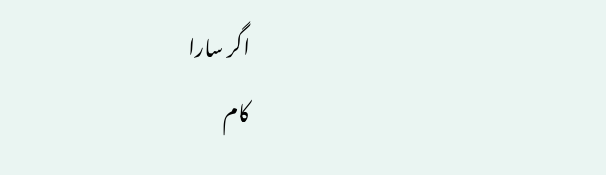اگر سارا
کام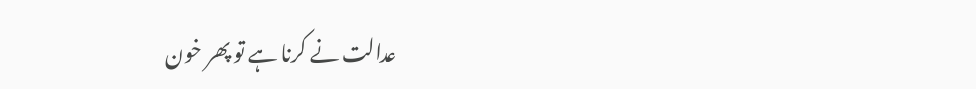عدالت نے کرنا ہے تو پھر خون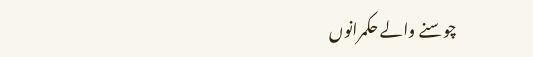چوسنے والے حکمرانوں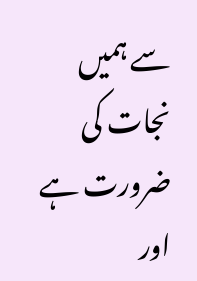سے ہمیں نجات کی
ضرورت ہے اور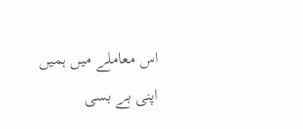اس معاملے میں ہمیں اپنی بے بسی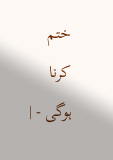ختم کرنا ہوگی - |